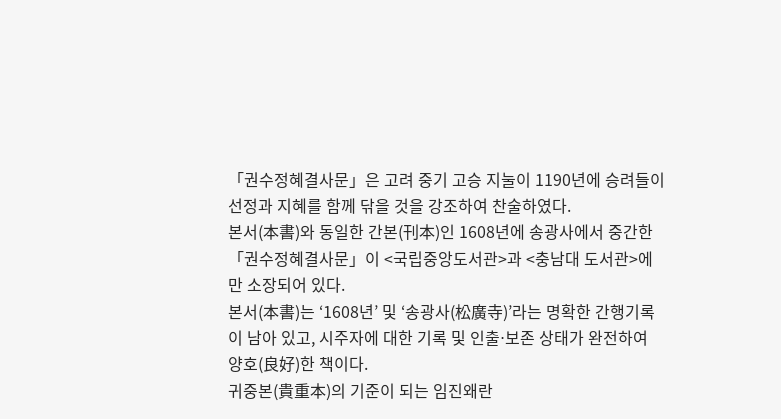「권수정혜결사문」은 고려 중기 고승 지눌이 1190년에 승려들이 선정과 지혜를 함께 닦을 것을 강조하여 찬술하였다.
본서(本書)와 동일한 간본(刊本)인 1608년에 송광사에서 중간한 「권수정혜결사문」이 <국립중앙도서관>과 <충남대 도서관>에만 소장되어 있다.
본서(本書)는 ‘1608년’ 및 ‘송광사(松廣寺)’라는 명확한 간행기록이 남아 있고, 시주자에 대한 기록 및 인출⋅보존 상태가 완전하여 양호(良好)한 책이다.
귀중본(貴重本)의 기준이 되는 임진왜란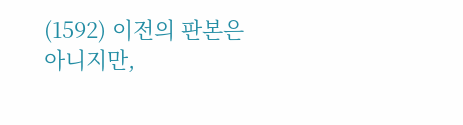(1592) 이전의 판본은 아니지만,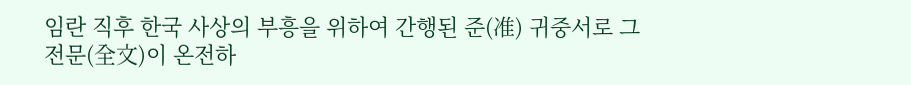임란 직후 한국 사상의 부흥을 위하여 간행된 준(准) 귀중서로 그 전문(全文)이 온전하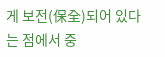게 보전(保全)되어 있다는 점에서 중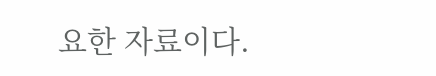요한 자료이다.